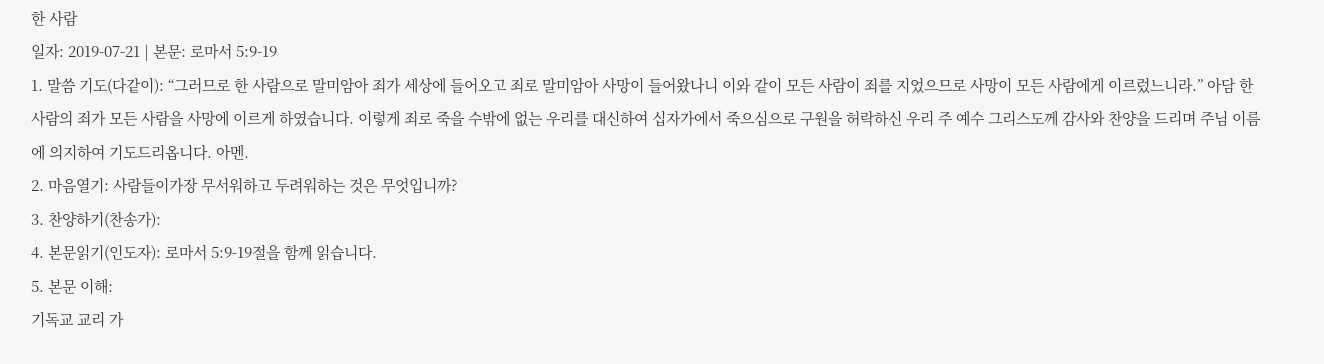한 사람
일자: 2019-07-21 | 본문: 로마서 5:9-19
1. 말씀 기도(다같이): “그러므로 한 사람으로 말미암아 죄가 세상에 들어오고 죄로 말미암아 사망이 들어왔나니 이와 같이 모든 사람이 죄를 지었으므로 사망이 모든 사람에게 이르렀느니라.” 아담 한 사람의 죄가 모든 사람을 사망에 이르게 하였습니다. 이렇게 죄로 죽을 수밖에 없는 우리를 대신하여 십자가에서 죽으심으로 구원을 허락하신 우리 주 예수 그리스도께 감사와 찬양을 드리며 주님 이름에 의지하여 기도드리옵니다. 아멘.
2. 마음열기: 사람들이가장 무서워하고 두려워하는 것은 무엇입니까?
3. 찬양하기(찬송가):
4. 본문읽기(인도자): 로마서 5:9-19절을 함께 읽습니다.
5. 본문 이해:
기독교 교리 가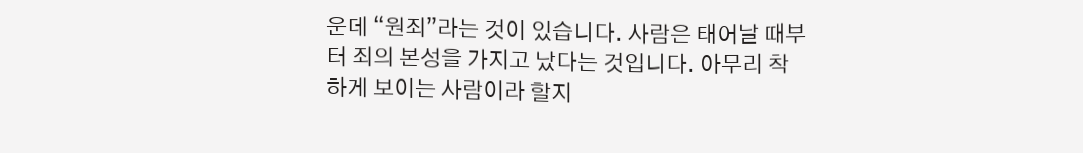운데 “원죄”라는 것이 있습니다. 사람은 태어날 때부터 죄의 본성을 가지고 났다는 것입니다. 아무리 착하게 보이는 사람이라 할지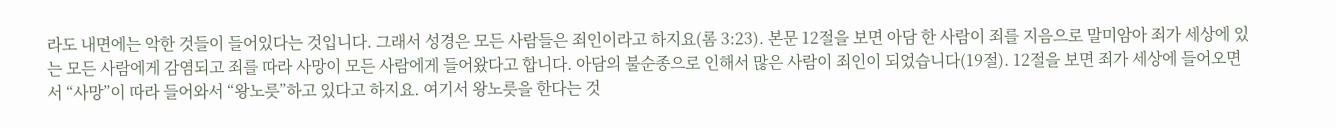라도 내면에는 악한 것들이 들어있다는 것입니다. 그래서 성경은 모든 사람들은 죄인이라고 하지요(롬 3:23). 본문 12절을 보면 아담 한 사람이 죄를 지음으로 말미암아 죄가 세상에 있는 모든 사람에게 감염되고 죄를 따라 사망이 모든 사람에게 들어왔다고 합니다. 아담의 불순종으로 인해서 많은 사람이 죄인이 되었습니다(19절). 12절을 보면 죄가 세상에 들어오면서 “사망”이 따라 들어와서 “왕노릇”하고 있다고 하지요. 여기서 왕노릇을 한다는 것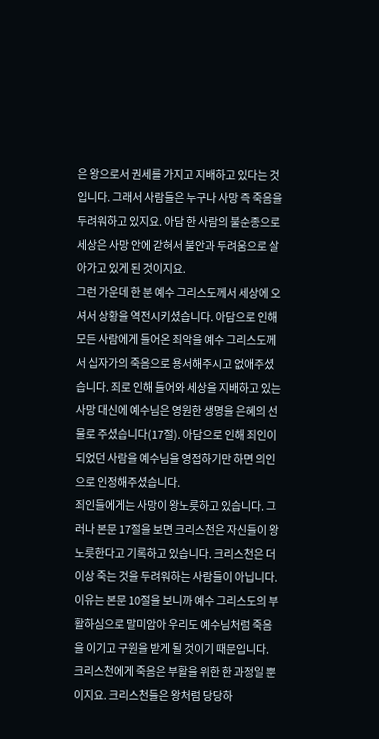은 왕으로서 권세를 가지고 지배하고 있다는 것입니다. 그래서 사람들은 누구나 사망 즉 죽음을 두려워하고 있지요. 아담 한 사람의 불순종으로 세상은 사망 안에 갇혀서 불안과 두려움으로 살아가고 있게 된 것이지요.
그런 가운데 한 분 예수 그리스도께서 세상에 오셔서 상황을 역전시키셨습니다. 아담으로 인해 모든 사람에게 들어온 죄악을 예수 그리스도께서 십자가의 죽음으로 용서해주시고 없애주셨습니다. 죄로 인해 들어와 세상을 지배하고 있는 사망 대신에 예수님은 영원한 생명을 은혜의 선물로 주셨습니다(17절). 아담으로 인해 죄인이 되었던 사람을 예수님을 영접하기만 하면 의인으로 인정해주셨습니다.
죄인들에게는 사망이 왕노릇하고 있습니다. 그러나 본문 17절을 보면 크리스천은 자신들이 왕노릇한다고 기록하고 있습니다. 크리스천은 더 이상 죽는 것을 두려워하는 사람들이 아닙니다. 이유는 본문 10절을 보니까 예수 그리스도의 부활하심으로 말미암아 우리도 예수님처럼 죽음을 이기고 구원을 받게 될 것이기 때문입니다. 크리스천에게 죽음은 부활을 위한 한 과정일 뿐이지요. 크리스천들은 왕처럼 당당하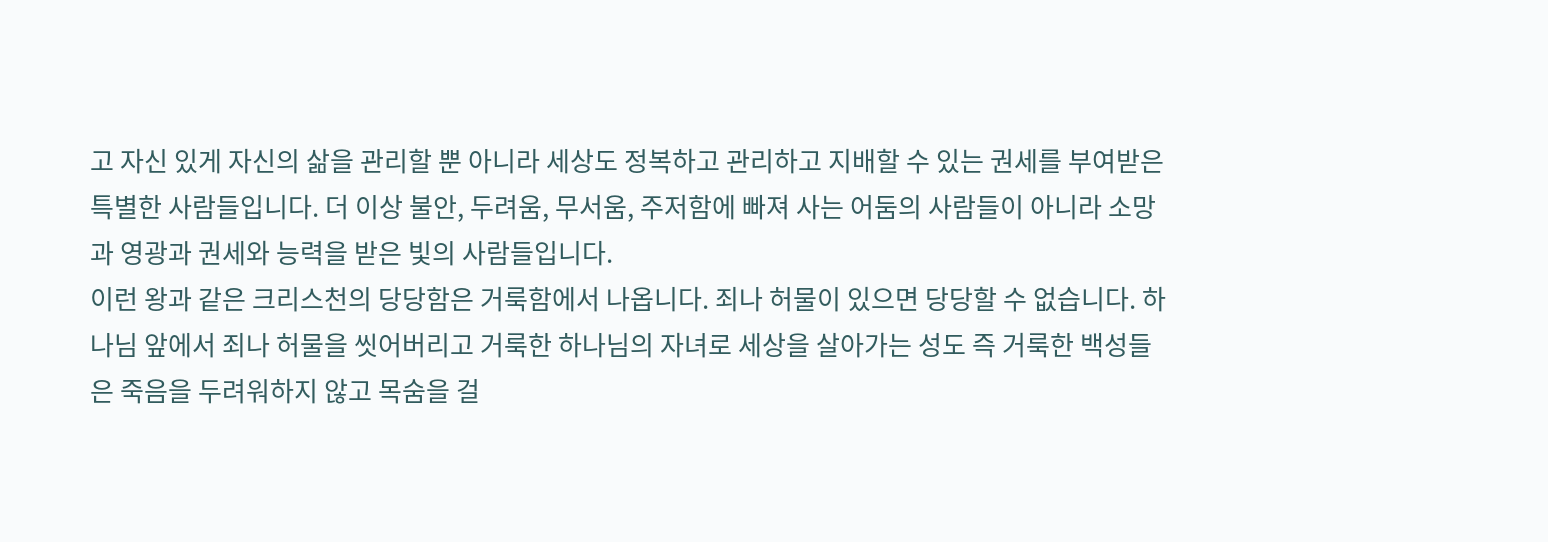고 자신 있게 자신의 삶을 관리할 뿐 아니라 세상도 정복하고 관리하고 지배할 수 있는 권세를 부여받은 특별한 사람들입니다. 더 이상 불안, 두려움, 무서움, 주저함에 빠져 사는 어둠의 사람들이 아니라 소망과 영광과 권세와 능력을 받은 빛의 사람들입니다.
이런 왕과 같은 크리스천의 당당함은 거룩함에서 나옵니다. 죄나 허물이 있으면 당당할 수 없습니다. 하나님 앞에서 죄나 허물을 씻어버리고 거룩한 하나님의 자녀로 세상을 살아가는 성도 즉 거룩한 백성들은 죽음을 두려워하지 않고 목숨을 걸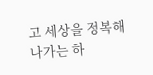고 세상을 정복해 나가는 하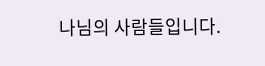나님의 사람들입니다.